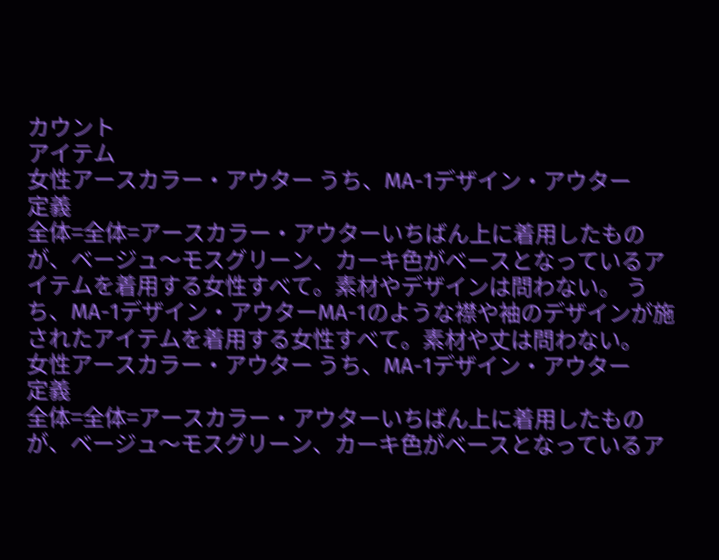カウント
アイテム
女性アースカラー・アウター うち、MA-1デザイン・アウター
定義
全体=全体=アースカラー・アウターいちばん上に着用したものが、ベージュ〜モスグリーン、カーキ色がベースとなっているアイテムを着用する女性すべて。素材やデザインは問わない。 うち、MA-1デザイン・アウターMA-1のような襟や袖のデザインが施されたアイテムを着用する女性すべて。素材や丈は問わない。
女性アースカラー・アウター うち、MA-1デザイン・アウター
定義
全体=全体=アースカラー・アウターいちばん上に着用したものが、ベージュ〜モスグリーン、カーキ色がベースとなっているア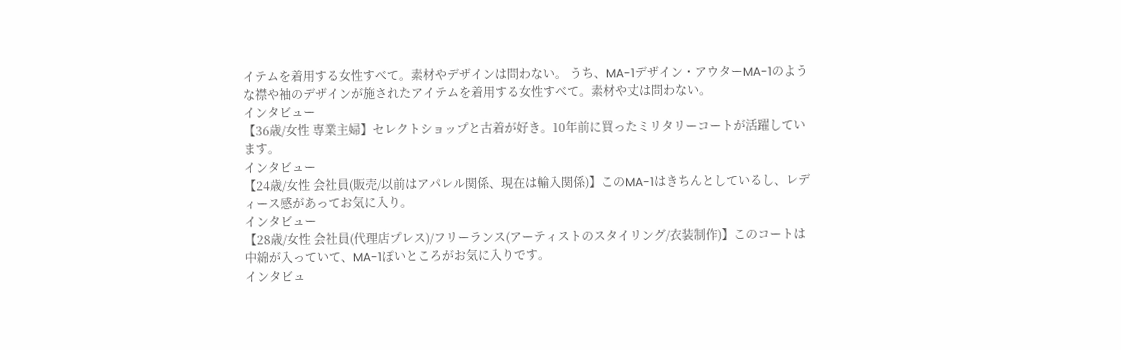イテムを着用する女性すべて。素材やデザインは問わない。 うち、MA-1デザイン・アウターMA-1のような襟や袖のデザインが施されたアイテムを着用する女性すべて。素材や丈は問わない。
インタビュー
【36歳/女性 専業主婦】セレクトショップと古着が好き。10年前に買ったミリタリーコートが活躍しています。
インタビュー
【24歳/女性 会社員(販売/以前はアパレル関係、現在は輸入関係)】このMA-1はきちんとしているし、レディース感があってお気に入り。
インタビュー
【28歳/女性 会社員(代理店プレス)/フリーランス(アーティストのスタイリング/衣装制作)】このコートは中綿が入っていて、MA-1ぽいところがお気に入りです。
インタビュ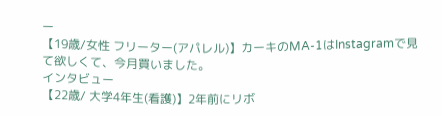ー
【19歳/女性 フリーター(アパレル)】カーキのMA-1はInstagramで見て欲しくて、今月買いました。
インタビュー
【22歳/ 大学4年生(看護)】2年前にリボ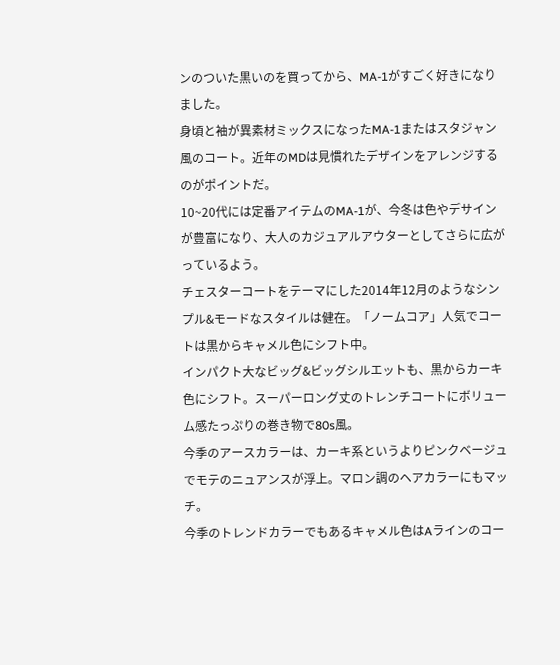ンのついた黒いのを買ってから、MA-1がすごく好きになりました。
身頃と袖が異素材ミックスになったMA-1またはスタジャン風のコート。近年のMDは見慣れたデザインをアレンジするのがポイントだ。
10~20代には定番アイテムのMA-1が、今冬は色やデサインが豊富になり、大人のカジュアルアウターとしてさらに広がっているよう。
チェスターコートをテーマにした2014年12月のようなシンプル&モードなスタイルは健在。「ノームコア」人気でコートは黒からキャメル色にシフト中。
インパクト大なビッグ&ビッグシルエットも、黒からカーキ色にシフト。スーパーロング丈のトレンチコートにボリューム感たっぷりの巻き物で80s風。
今季のアースカラーは、カーキ系というよりピンクベージュでモテのニュアンスが浮上。マロン調のヘアカラーにもマッチ。
今季のトレンドカラーでもあるキャメル色はAラインのコー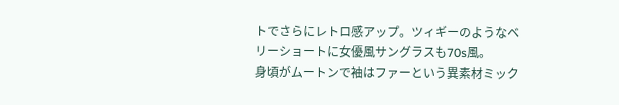トでさらにレトロ感アップ。ツィギーのようなベリーショートに女優風サングラスも70s風。
身頃がムートンで袖はファーという異素材ミック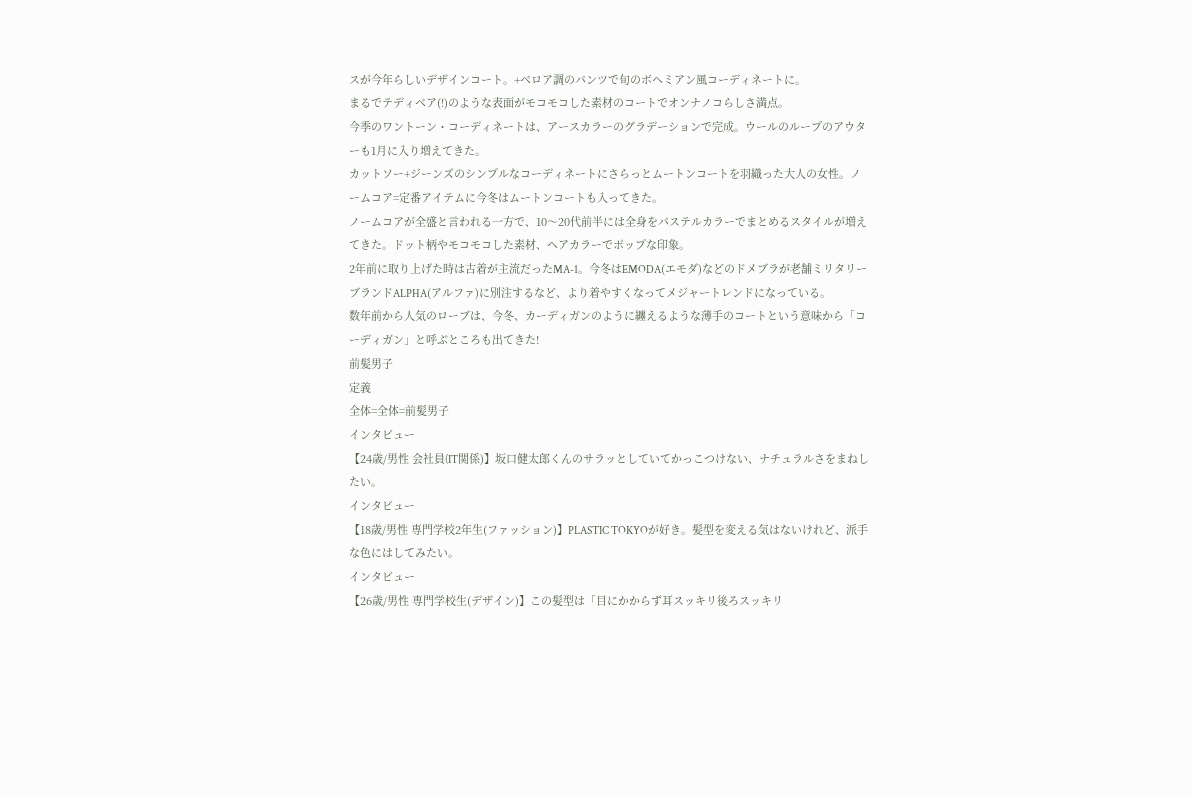スが今年らしいデザインコート。+ベロア調のパンツで旬のボヘミアン風コーディネートに。
まるでテディベア(!)のような表面がモコモコした素材のコートでオンナノコらしさ満点。
今季のワントーン・コーディネートは、アースカラーのグラデーションで完成。ウールのループのアウターも1月に入り増えてきた。
カットソー+ジーンズのシンプルなコーディネートにさらっとムートンコートを羽織った大人の女性。ノームコア=定番アイテムに今冬はムートンコートも入ってきた。
ノームコアが全盛と言われる一方で、10〜20代前半には全身をパステルカラーでまとめるスタイルが増えてきた。ドット柄やモコモコした素材、ヘアカラーでポップな印象。
2年前に取り上げた時は古着が主流だったMA-1。今冬はEMODA(エモダ)などのドメブラが老舗ミリタリーブランドALPHA(アルファ)に別注するなど、より着やすくなってメジャートレンドになっている。
数年前から人気のローブは、今冬、カーディガンのように纏えるような薄手のコートという意味から「コーディガン」と呼ぶところも出てきた!
前髪男子
定義
全体=全体=前髪男子
インタビュー
【24歳/男性 会社員(IT関係)】坂口健太郎くんのサラッとしていてかっこつけない、ナチュラルさをまねしたい。
インタビュー
【18歳/男性 専門学校2年生(ファッション)】PLASTIC TOKYOが好き。髪型を変える気はないけれど、派手な色にはしてみたい。
インタビュー
【26歳/男性 専門学校生(デザイン)】この髪型は「目にかからず耳スッキリ後ろスッキリ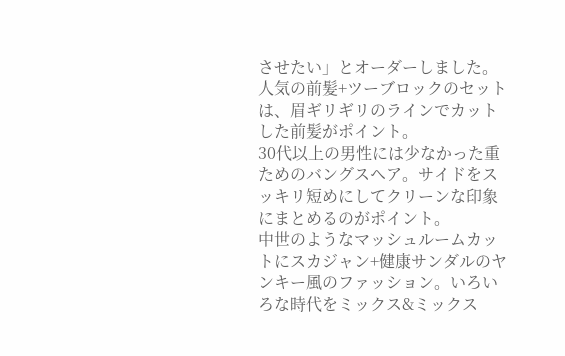させたい」とオーダーしました。
人気の前髪+ツーブロックのセットは、眉ギリギリのラインでカットした前髪がポイント。
30代以上の男性には少なかった重ためのバングスヘア。サイドをスッキリ短めにしてクリーンな印象にまとめるのがポイント。
中世のようなマッシュルームカットにスカジャン+健康サンダルのヤンキー風のファッション。いろいろな時代をミックス&ミックス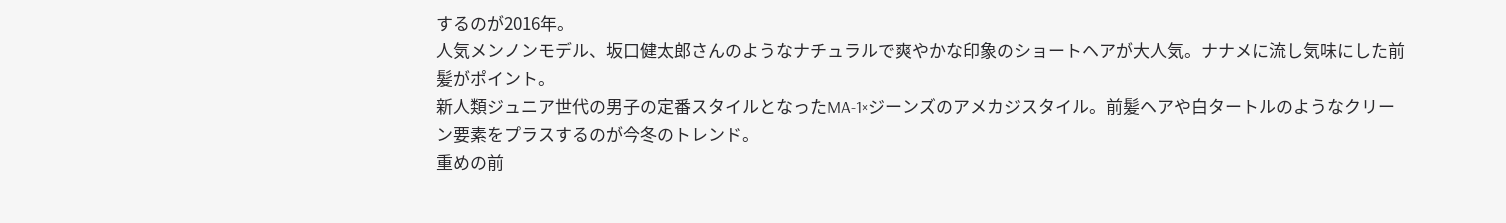するのが2016年。
人気メンノンモデル、坂口健太郎さんのようなナチュラルで爽やかな印象のショートヘアが大人気。ナナメに流し気味にした前髪がポイント。
新人類ジュニア世代の男子の定番スタイルとなったMA-1×ジーンズのアメカジスタイル。前髪ヘアや白タートルのようなクリーン要素をプラスするのが今冬のトレンド。
重めの前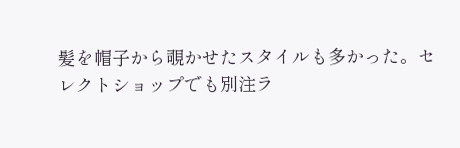髪を帽子から覗かせたスタイルも多かった。セレクトショップでも別注ラ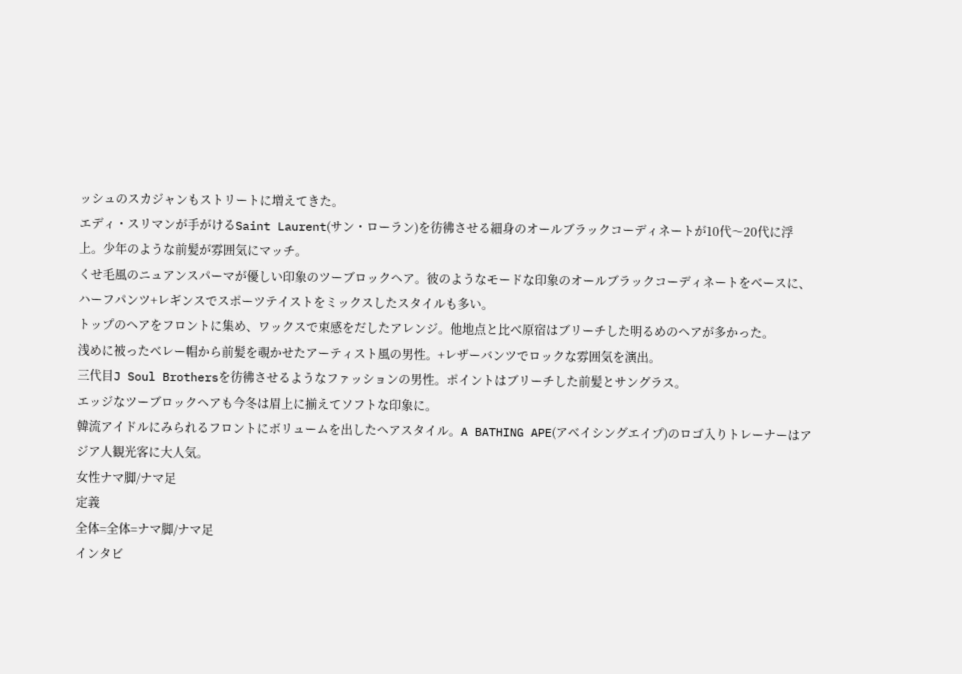ッシュのスカジャンもストリートに増えてきた。
エディ・スリマンが手がけるSaint Laurent(サン・ローラン)を彷彿させる細身のオールブラックコーディネートが10代〜20代に浮上。少年のような前髪が雰囲気にマッチ。
くせ毛風のニュアンスパーマが優しい印象のツーブロックヘア。彼のようなモードな印象のオールブラックコーディネートをベースに、ハーフパンツ+レギンスでスポーツテイストをミックスしたスタイルも多い。
トップのヘアをフロントに集め、ワックスで束感をだしたアレンジ。他地点と比べ原宿はブリーチした明るめのヘアが多かった。
浅めに被ったベレー帽から前髪を覗かせたアーティスト風の男性。+レザーバンツでロックな雰囲気を演出。
三代目J Soul Brothersを彷彿させるようなファッションの男性。ポイントはブリーチした前髪とサングラス。
エッジなツーブロックヘアも今冬は眉上に揃えてソフトな印象に。
韓流アイドルにみられるフロントにボリュームを出したヘアスタイル。A BATHING APE(アベイシングエイプ)のロゴ入りトレーナーはアジア人観光客に大人気。
女性ナマ脚/ナマ足
定義
全体=全体=ナマ脚/ナマ足
インタビ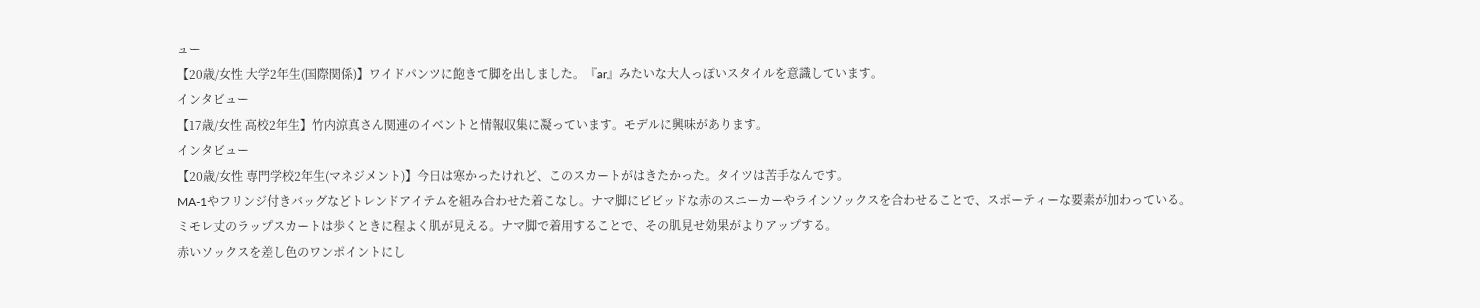ュー
【20歳/女性 大学2年生(国際関係)】ワイドパンツに飽きて脚を出しました。『ar』みたいな大人っぽいスタイルを意識しています。
インタビュー
【17歳/女性 高校2年生】竹内涼真さん関連のイベントと情報収集に凝っています。モデルに興味があります。
インタビュー
【20歳/女性 専門学校2年生(マネジメント)】今日は寒かったけれど、このスカートがはきたかった。タイツは苦手なんです。
MA-1やフリンジ付きバッグなどトレンドアイテムを組み合わせた着こなし。ナマ脚にビビッドな赤のスニーカーやラインソックスを合わせることで、スポーティーな要素が加わっている。
ミモレ丈のラップスカートは歩くときに程よく肌が見える。ナマ脚で着用することで、その肌見せ効果がよりアップする。
赤いソックスを差し色のワンポイントにし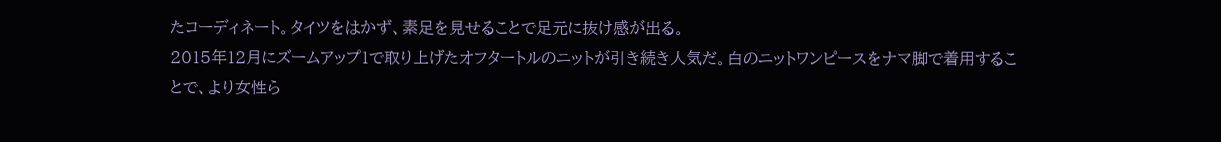たコーディネート。タイツをはかず、素足を見せることで足元に抜け感が出る。
2015年12月にズームアップ1で取り上げたオフタートルのニットが引き続き人気だ。白のニットワンピースをナマ脚で着用することで、より女性ら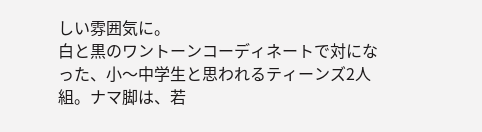しい雰囲気に。
白と黒のワントーンコーディネートで対になった、小〜中学生と思われるティーンズ2人組。ナマ脚は、若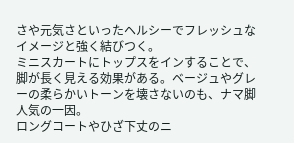さや元気さといったヘルシーでフレッシュなイメージと強く結びつく。
ミニスカートにトップスをインすることで、脚が長く見える効果がある。ベージュやグレーの柔らかいトーンを壊さないのも、ナマ脚人気の一因。
ロングコートやひざ下丈のニ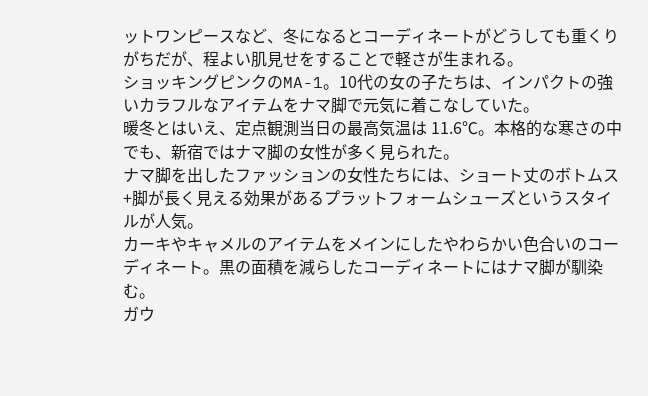ットワンピースなど、冬になるとコーディネートがどうしても重くりがちだが、程よい肌見せをすることで軽さが生まれる。
ショッキングピンクのMA-1。10代の女の子たちは、インパクトの強いカラフルなアイテムをナマ脚で元気に着こなしていた。
暖冬とはいえ、定点観測当日の最高気温は 11.6℃。本格的な寒さの中でも、新宿ではナマ脚の女性が多く見られた。
ナマ脚を出したファッションの女性たちには、ショート丈のボトムス+脚が長く見える効果があるプラットフォームシューズというスタイルが人気。
カーキやキャメルのアイテムをメインにしたやわらかい色合いのコーディネート。黒の面積を減らしたコーディネートにはナマ脚が馴染む。
ガウ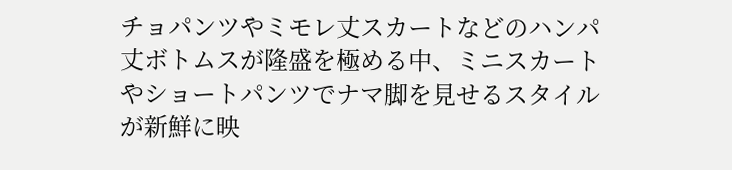チョパンツやミモレ丈スカートなどのハンパ丈ボトムスが隆盛を極める中、ミニスカートやショートパンツでナマ脚を見せるスタイルが新鮮に映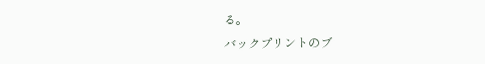る。
バックプリントのブ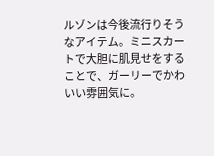ルゾンは今後流行りそうなアイテム。ミニスカートで大胆に肌見せをすることで、ガーリーでかわいい雰囲気に。